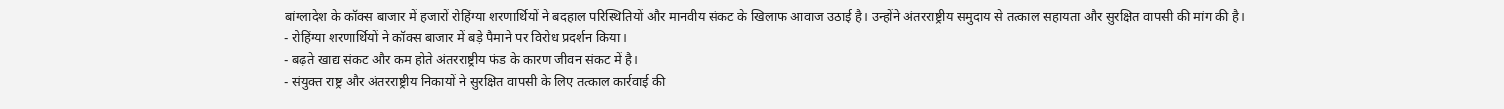बांग्लादेश के कॉक्स बाजार में हजारों रोहिंग्या शरणार्थियों ने बदहाल परिस्थितियों और मानवीय संकट के खिलाफ आवाज उठाई है। उन्होंने अंतरराष्ट्रीय समुदाय से तत्काल सहायता और सुरक्षित वापसी की मांग की है।
- रोहिंग्या शरणार्थियों ने कॉक्स बाजार में बड़े पैमाने पर विरोध प्रदर्शन किया।
- बढ़ते खाद्य संकट और कम होते अंतरराष्ट्रीय फंड के कारण जीवन संकट में है।
- संयुक्त राष्ट्र और अंतरराष्ट्रीय निकायों ने सुरक्षित वापसी के लिए तत्काल कार्रवाई की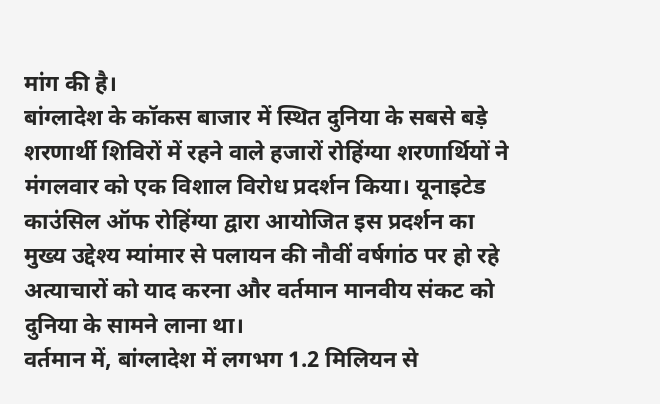मांग की है।
बांग्लादेश के कॉकस बाजार में स्थित दुनिया के सबसे बड़े शरणार्थी शिविरों में रहने वाले हजारों रोहिंग्या शरणार्थियों ने मंगलवार को एक विशाल विरोध प्रदर्शन किया। यूनाइटेड काउंसिल ऑफ रोहिंग्या द्वारा आयोजित इस प्रदर्शन का मुख्य उद्देश्य म्यांमार से पलायन की नौवीं वर्षगांठ पर हो रहे अत्याचारों को याद करना और वर्तमान मानवीय संकट को दुनिया के सामने लाना था।
वर्तमान में, बांग्लादेश में लगभग 1.2 मिलियन से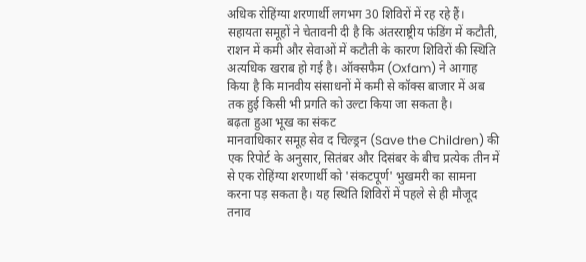अधिक रोहिंग्या शरणार्थी लगभग 30 शिविरों में रह रहे हैं। सहायता समूहों ने चेतावनी दी है कि अंतरराष्ट्रीय फंडिंग में कटौती, राशन में कमी और सेवाओं में कटौती के कारण शिविरों की स्थिति अत्यधिक खराब हो गई है। ऑक्सफैम (Oxfam) ने आगाह किया है कि मानवीय संसाधनों में कमी से कॉक्स बाजार में अब तक हुई किसी भी प्रगति को उल्टा किया जा सकता है।
बढ़ता हुआ भूख का संकट
मानवाधिकार समूह सेव द चिल्ड्रन (Save the Children) की एक रिपोर्ट के अनुसार, सितंबर और दिसंबर के बीच प्रत्येक तीन में से एक रोहिंग्या शरणार्थी को 'संकटपूर्ण' भुखमरी का सामना करना पड़ सकता है। यह स्थिति शिविरों में पहले से ही मौजूद तनाव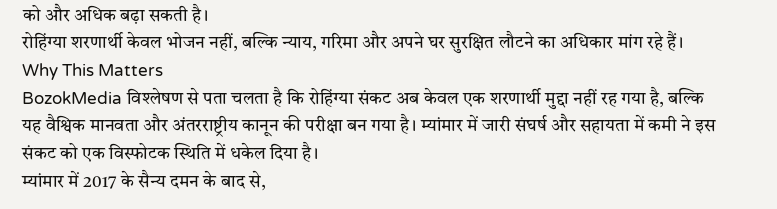को और अधिक बढ़ा सकती है।
रोहिंग्या शरणार्थी केवल भोजन नहीं, बल्कि न्याय, गरिमा और अपने घर सुरक्षित लौटने का अधिकार मांग रहे हैं।
Why This Matters
BozokMedia विश्लेषण से पता चलता है कि रोहिंग्या संकट अब केवल एक शरणार्थी मुद्दा नहीं रह गया है, बल्कि यह वैश्विक मानवता और अंतरराष्ट्रीय कानून की परीक्षा बन गया है। म्यांमार में जारी संघर्ष और सहायता में कमी ने इस संकट को एक विस्फोटक स्थिति में धकेल दिया है।
म्यांमार में 2017 के सैन्य दमन के बाद से,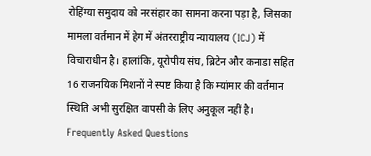रोहिंग्या समुदाय को नरसंहार का सामना करना पड़ा है, जिसका मामला वर्तमान में हेग में अंतरराष्ट्रीय न्यायालय (ICJ) में विचाराधीन है। हालांकि, यूरोपीय संघ, ब्रिटेन और कनाडा सहित 16 राजनयिक मिशनों ने स्पष्ट किया है कि म्यांमार की वर्तमान स्थिति अभी सुरक्षित वापसी के लिए अनुकूल नहीं है।
Frequently Asked Questions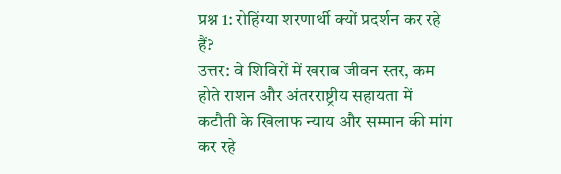प्रश्न 1: रोहिंग्या शरणार्थी क्यों प्रदर्शन कर रहे हैं?
उत्तर: वे शिविरों में खराब जीवन स्तर, कम होते राशन और अंतरराष्ट्रीय सहायता में कटौती के खिलाफ न्याय और सम्मान की मांग कर रहे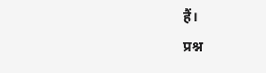हैं।
प्रश्न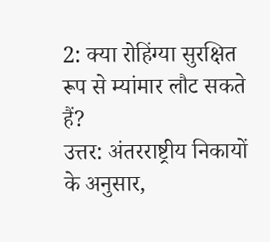2: क्या रोहिंग्या सुरक्षित रूप से म्यांमार लौट सकते हैं?
उत्तर: अंतरराष्ट्रीय निकायों के अनुसार,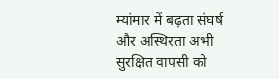म्यांमार में बढ़ता संघर्ष और अस्थिरता अभी सुरक्षित वापसी को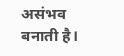असंभव बनाती है।